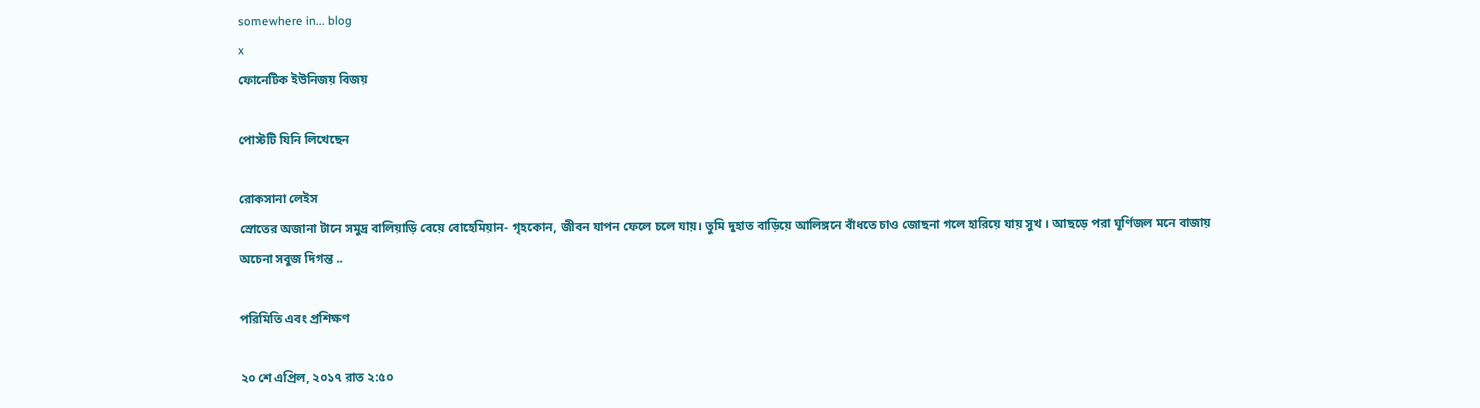somewhere in... blog
x
ফোনেটিক ইউনিজয় বিজয়

পোস্টটি যিনি লিখেছেন

রোকসানা লেইস
স্রোতের অজানা টানে সমুদ্র বালিয়াড়ি বেয়ে বোহেমিয়ান- গৃহকোন, জীবন যাপন ফেলে চলে যায়। তুমি দুহাত বাড়িয়ে আলিঙ্গনে বাঁধতে চাও জোছনা গলে হারিয়ে যায় সুখ । আছড়ে পরা ঘূর্ণিজল মনে বাজায় অচেনা সবুজ দিগন্ত ..

পরিমিতি এবং প্রশিক্ষণ

২০ শে এপ্রিল, ২০১৭ রাত ২:৫০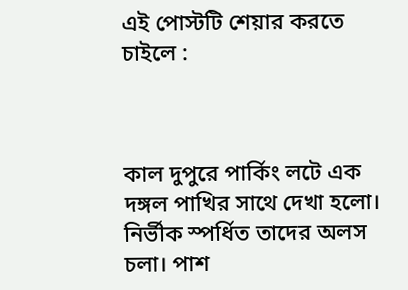এই পোস্টটি শেয়ার করতে চাইলে :



কাল দুপুরে পার্কিং লটে এক দঙ্গল পাখির সাথে দেখা হলো। নির্ভীক স্পর্ধিত তাদের অলস চলা। পাশ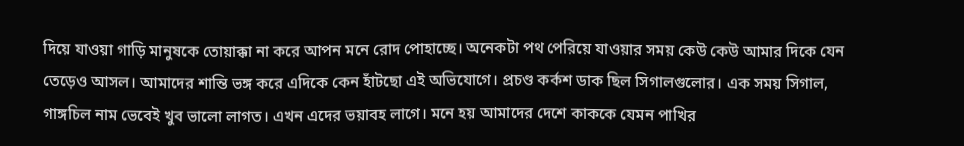দিয়ে যাওয়া গাড়ি মানুষকে তোয়াক্কা না করে আপন মনে রোদ পোহাচ্ছে। অনেকটা পথ পেরিয়ে যাওয়ার সময় কেউ কেউ আমার দিকে যেন তেড়েও আসল। আমাদের শান্তি ভঙ্গ করে এদিকে কেন হাঁটছো এই অভিযোগে। প্রচণ্ড কর্কশ ডাক ছিল সিগালগুলোর। এক সময় সিগাল, গাঙ্গচিল নাম ভেবেই খুব ভালো লাগত। এখন এদের ভয়াবহ লাগে। মনে হয় আমাদের দেশে কাককে যেমন পাখির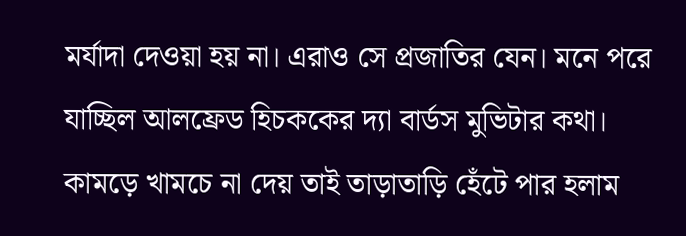মর্যাদা দেওয়া হয় না। এরাও সে প্রজাতির যেন। মনে পরে যাচ্ছিল আলফ্রেড হিচককের দ্যা বার্ডস মুভিটার কথা।
কামড়ে খামচে না দেয় তাই তাড়াতাড়ি হেঁটে পার হলাম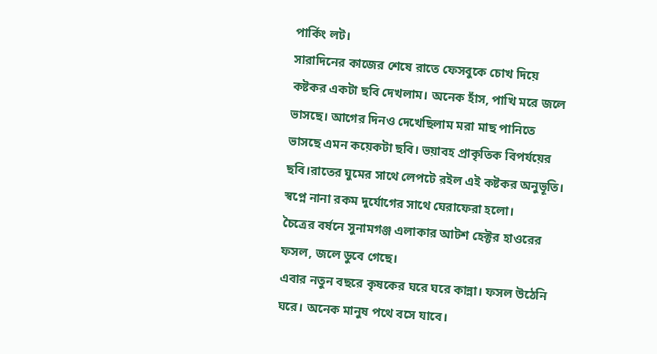পার্কিং লট।
সারাদিনের কাজের শেষে রাতে ফেসবুকে চোখ দিয়ে কষ্টকর একটা ছবি দেখলাম। অনেক হাঁস, পাখি মরে জলে ভাসছে। আগের দিনও দেখেছিলাম মরা মাছ পানিতে ভাসছে এমন কয়েকটা ছবি। ভয়াবহ প্রাকৃতিক বিপর্যয়ের ছবি।রাতের ঘুমের সাথে লেপটে রইল এই কষ্টকর অনুভূতি। স্বপ্নে নানা রকম দুর্যোগের সাথে ঘেরাফেরা হলো।
চৈত্রের বর্ষনে সুনামগঞ্জ এলাকার আটশ হেক্টর হাওরের ফসল, জলে ডুবে গেছে।
এবার নতুন বছরে কৃষকের ঘরে ঘরে কান্না। ফসল উঠেনি ঘরে। অনেক মানুষ পথে বসে যাবে।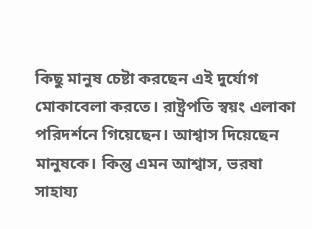কিছু মানুষ চেষ্টা করছেন এই দুর্যোগ মোকাবেলা করতে। রাষ্ট্রপতি স্বয়ং এলাকা পরিদর্শনে গিয়েছেন। আশ্বাস দিয়েছেন মানুষকে। কিন্তু এমন আশ্বাস, ভরষা সাহায্য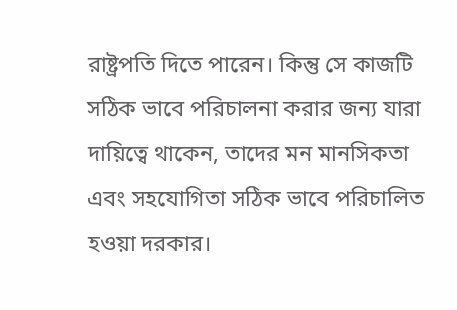রাষ্ট্রপতি দিতে পারেন। কিন্তু সে কাজটি সঠিক ভাবে পরিচালনা করার জন্য যারা দায়িত্বে থাকেন, তাদের মন মানসিকতা এবং সহযোগিতা সঠিক ভাবে পরিচালিত হওয়া দরকার।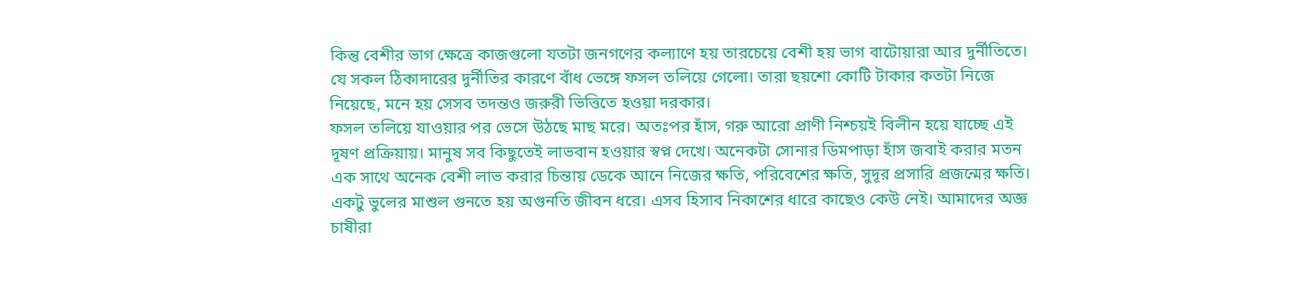কিন্তু বেশীর ভাগ ক্ষেত্রে কাজগুলো যতটা জনগণের কল্যাণে হয় তারচেয়ে বেশী হয় ভাগ বাটোয়ারা আর দুর্নীতিতে।
যে সকল ঠিকাদারের দুর্নীতির কারণে বাঁধ ভেঙ্গে ফসল তলিয়ে গেলো। তারা ছয়শো কোটি টাকার কতটা নিজে নিয়েছে, মনে হয় সেসব তদন্তও জরুরী ভিত্তিতে হওয়া দরকার।
ফসল তলিয়ে যাওয়ার পর ভেসে উঠছে মাছ মরে। অতঃপর হাঁস, গরু আরো প্রাণী নিশ্চয়ই বিলীন হয়ে যাচ্ছে এই দূষণ প্রক্রিয়ায়। মানুষ সব কিছুতেই লাভবান হওয়ার স্বপ্ন দেখে। অনেকটা সোনার ডিমপাড়া হাঁস জবাই করার মতন এক সাথে অনেক বেশী লাভ করার চিন্তায় ডেকে আনে নিজের ক্ষতি, পরিবেশের ক্ষতি, সুদূর প্রসারি প্রজন্মের ক্ষতি। একটু ভুলের মাশুল গুনতে হয় অগুনতি জীবন ধরে। এসব হিসাব নিকাশের ধারে কাছেও কেউ নেই। আমাদের অজ্ঞ চাষীরা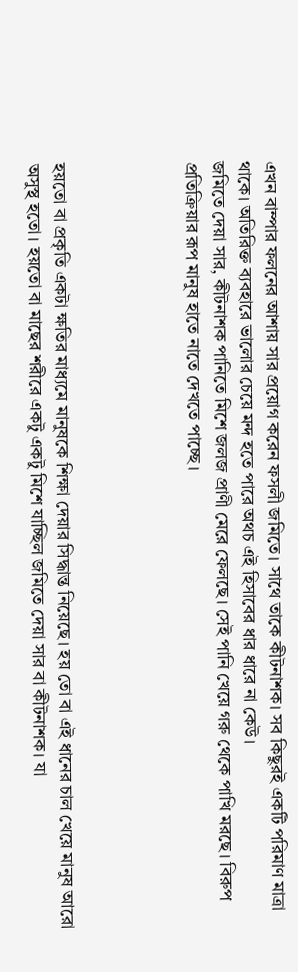এখন বাম্পার ফলনের আশায় সার প্রয়োগ করেন ফসলী জমিতে। সাথে তাকে কীটনাশক। সব কিছুরই একটি পরিমাণ মাত্রা থাকে। অতিরিক্ত ব্যবহারে ভালোর চেয়ে মন্দ হতে পারে অথচ এই হিসাবের ধার ধারে না কেউ।
জমিতে দেয়া সার, কীটনাশক পানিতে মিশে জলজ প্রাণী মেরে ফেলছে। সেই পানি খেয়ে গরু থেকে পাখি মরছে। বিরুপ প্রতিক্রিয়ার রূপ মানুষ হাতে নাতে দেখতে পাচ্ছে।




হয়তো বা প্রকৃতি একটা ক্ষতির মাধ্যমে মানুষকে শিক্ষা দেয়ার সিদ্ধান্ত নিয়েছে। হয় তো বা এই ধানের চাল খেয়ে মানুষ আরো অসুস্থ হতো। হয়তো বা মাছের শরীরে একটু একটু মিশে যাচ্ছিল জমিতে দেয়া সার বা কীটনাশক। যা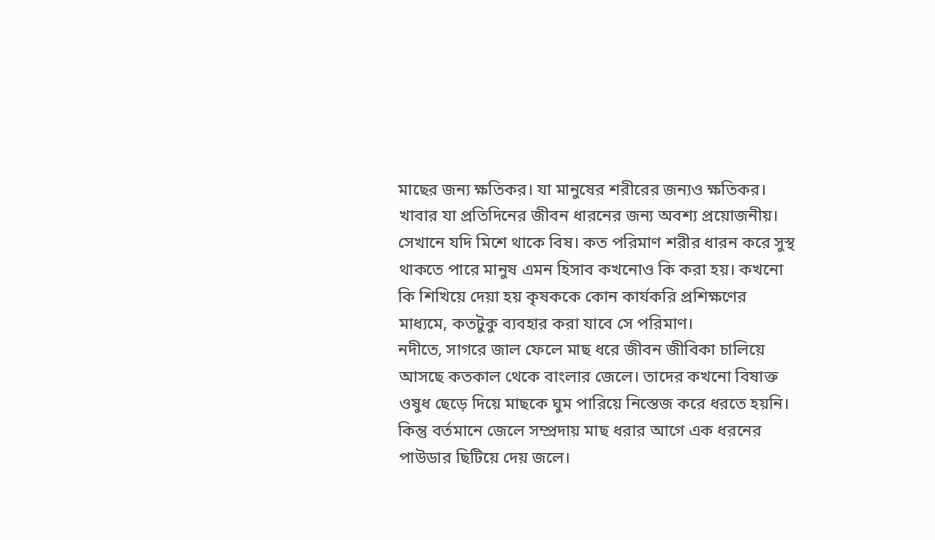মাছের জন্য ক্ষতিকর। যা মানুষের শরীরের জন্যও ক্ষতিকর। খাবার যা প্রতিদিনের জীবন ধারনের জন্য অবশ্য প্রয়োজনীয়। সেখানে যদি মিশে থাকে বিষ। কত পরিমাণ শরীর ধারন করে সুস্থ থাকতে পারে মানুষ এমন হিসাব কখনোও কি করা হয়। কখনো কি শিখিয়ে দেয়া হয় কৃষককে কোন কার্যকরি প্রশিক্ষণের মাধ্যমে, কতটুকু ব্যবহার করা যাবে সে পরিমাণ।
নদীতে, সাগরে জাল ফেলে মাছ ধরে জীবন জীবিকা চালিয়ে আসছে কতকাল থেকে বাংলার জেলে। তাদের কখনো বিষাক্ত ওষুধ ছেড়ে দিয়ে মাছকে ঘুম পারিয়ে নিস্তেজ করে ধরতে হয়নি। কিন্তু বর্তমানে জেলে সম্প্রদায় মাছ ধরার আগে এক ধরনের পাউডার ছিটিয়ে দেয় জলে।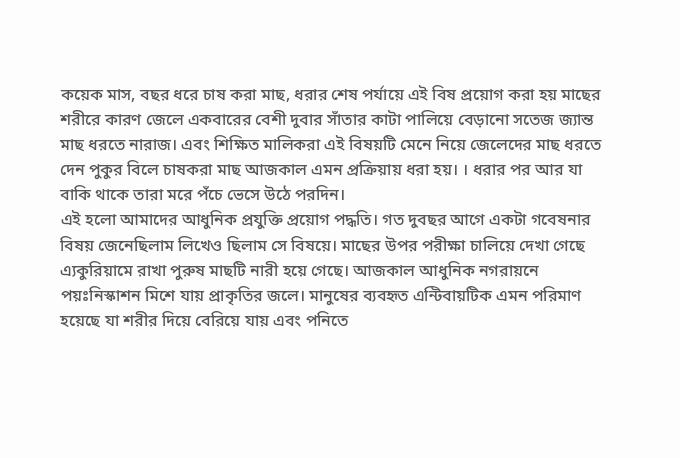কয়েক মাস, বছর ধরে চাষ করা মাছ, ধরার শেষ পর্যায়ে এই বিষ প্রয়োগ করা হয় মাছের শরীরে কারণ জেলে একবারের বেশী দুবার সাঁতার কাটা পালিয়ে বেড়ানো সতেজ জ্যান্ত মাছ ধরতে নারাজ। এবং শিক্ষিত মালিকরা এই বিষয়টি মেনে নিয়ে জেলেদের মাছ ধরতে দেন পুকুর বিলে চাষকরা মাছ আজকাল এমন প্রক্রিয়ায় ধরা হয়। । ধরার পর আর যা বাকি থাকে তারা মরে পঁচে ভেসে উঠে পরদিন।
এই হলো আমাদের আধুনিক প্রযুক্তি প্রয়োগ পদ্ধতি। গত দুবছর আগে একটা গবেষনার বিষয় জেনেছিলাম লিখেও ছিলাম সে বিষয়ে। মাছের উপর পরীক্ষা চালিয়ে দেখা গেছে এ্যকুরিয়ামে রাখা পুরুষ মাছটি নারী হয়ে গেছে। আজকাল আধুনিক নগরায়নে পয়ঃনিস্কাশন মিশে যায় প্রাকৃতির জলে। মানুষের ব্যবহৃত এন্টিবায়টিক এমন পরিমাণ হয়েছে যা শরীর দিয়ে বেরিয়ে যায় এবং পনিতে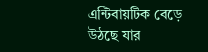এন্টিবায়টিক বেড়ে উঠছে যার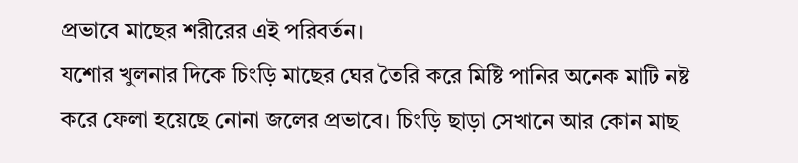প্রভাবে মাছের শরীরের এই পরিবর্তন।
যশোর খুলনার দিকে চিংড়ি মাছের ঘের তৈরি করে মিষ্টি পানির অনেক মাটি নষ্ট করে ফেলা হয়েছে নোনা জলের প্রভাবে। চিংড়ি ছাড়া সেখানে আর কোন মাছ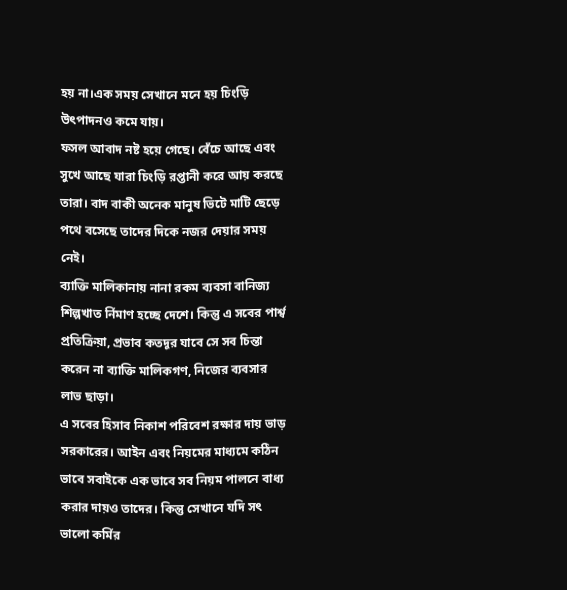হয় না।এক সময় সেখানে মনে হয় চিংড়ি উৎপাদনও কমে যায়।
ফসল আবাদ নষ্ট হয়ে গেছে। বেঁচে আছে এবং সুখে আছে যারা চিংড়ি রপ্তানী করে আয় করছে তারা। বাদ বাকী অনেক মানুষ ভিটে মাটি ছেড়ে পথে বসেছে তাদের দিকে নজর দেয়ার সময় নেই।
ব্যাক্তি মালিকানায় নানা রকম ব্যবসা বানিজ্য শিল্পখাত র্নিমাণ হচ্ছে দেশে। কিন্তু এ সবের পার্শ্ব প্রতিক্রিয়া, প্রভাব কতদূর যাবে সে সব চিন্তা করেন না ব্যাক্তি মালিকগণ, নিজের ব্যবসার লাভ ছাড়া।
এ সবের হিসাব নিকাশ পরিবেশ রক্ষার দায় ভাড় সরকারের। আইন এবং নিয়মের মাধ্যমে কঠিন ভাবে সবাইকে এক ভাবে সব নিয়ম পালনে বাধ্য করার দায়ও তাদের। কিন্তু সেখানে যদি সৎ ভালো কর্মির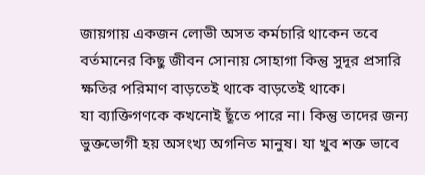জায়গায় একজন লোভী অসত কর্মচারি থাকেন তবে বর্তমানের কিছু জীবন সোনায় সোহাগা কিন্তু সুদূর প্রসারি ক্ষতির পরিমাণ বাড়তেই থাকে বাড়তেই থাকে।
যা ব্যাক্তিগণকে কখনোই ছূঁতে পারে না। কিন্তু তাদের জন্য ভুক্তভোগী হয় অসংখ্য অগনিত মানুষ। যা খুব শক্ত ভাবে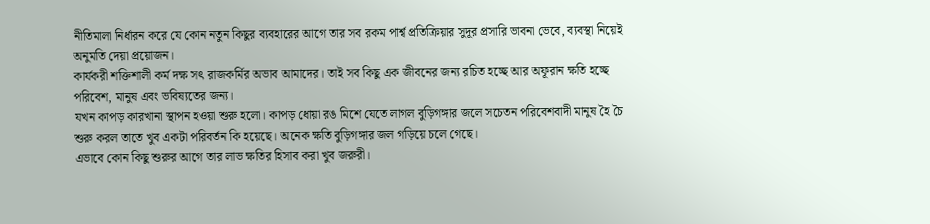নীতিমালা নির্ধারন করে যে কোন নতুন কিছুর ব্যবহারের আগে তার সব রকম পার্শ্ব প্রতিক্রিয়ার সুদূর প্রসারি ভাবনা ভেবে, ব্যবস্থা নিয়েই অনুমতি দেয়া প্রয়োজন।
কার্যকরী শক্তিশালী কর্ম দক্ষ সৎ রাজকর্মির অভাব আমাদের। তাই সব কিছু এক জীবনের জন্য রচিত হচ্ছে আর অফূরান ক্ষতি হচ্ছে পরিবেশ, মানুষ এবং ভবিষ্যতের জন্য।
যখন কাপড় কারখানা স্থাপন হওয়া শুরু হলো। কাপড় ধোয়া রঙ মিশে যেতে লাগল বুড়িগঙ্গার জলে সচেতন পরিবেশবাদী মানুষ হৈ চৈ শুরু করল তাতে খুব একটা পরিবর্তন কি হয়েছে। অনেক ক্ষতি বুড়িগঙ্গার জল গড়িয়ে চলে গেছে।
এভাবে কোন কিছু শুরুর আগে তার লাভ ক্ষতির হিসাব করা খুব জরুরী।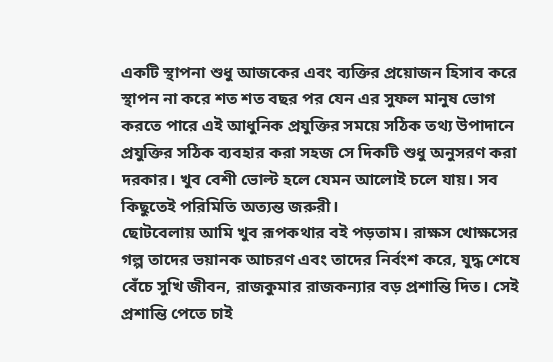একটি স্থাপনা শুধু আজকের এবং ব্যক্তির প্রয়োজন হিসাব করে স্থাপন না করে শত শত বছর পর যেন এর সুফল মানুষ ভোগ করতে পারে এই আধুনিক প্রযুক্তির সময়ে সঠিক তথ্য উপাদানে প্রযুক্তির সঠিক ব্যবহার করা সহজ সে দিকটি শুধু অনুসরণ করা দরকার। খুব বেশী ভোল্ট হলে যেমন আলোই চলে যায়। সব কিছুতেই পরিমিতি অত্যন্ত জরুরী।
ছোটবেলায় আমি খুব রূপকথার বই পড়তাম। রাক্ষস খোক্ষসের গল্প তাদের ভয়ানক আচরণ এবং তাদের নির্বংশ করে, যুদ্ধ শেষে বেঁচে সুখি জীবন, রাজকুমার রাজকন্যার বড় প্রশান্তি দিত। সেই প্রশান্তি পেতে চাই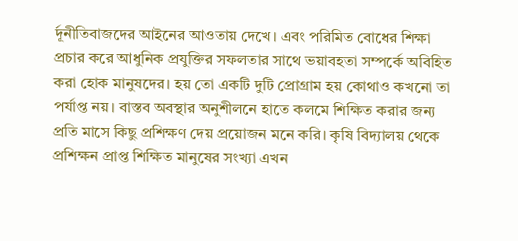র্দূনীতিবাজদের আইনের আওতায় দেখে। এবং পরিমিত বোধের শিক্ষা প্রচার করে আধুনিক প্রযুক্তির সফলতার সাথে ভয়াবহতা সম্পর্কে অবিহিত করা হোক মানুষদের। হয় তো একটি দুটি প্রোগ্রাম হয় কোথাও কখনো তা পর্যাপ্ত নয়। বাস্তব অবস্থার অনুশীলনে হাতে কলমে শিক্ষিত করার জন্য প্রতি মাসে কিছু প্রশিক্ষণ দেয় প্রয়োজন মনে করি। কৃষি বিদ্যালয় থেকে প্রশিক্ষন প্রাপ্ত শিক্ষিত মানুষের সংখ্যা এখন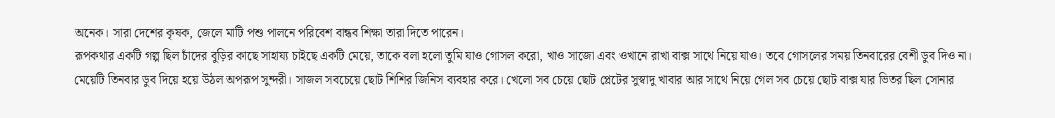অনেক। সারা দেশের কৃষক, জেলে মাটি পশু পালনে পরিবেশ বান্ধব শিক্ষা তারা দিতে পারেন।
রূপকথার একটি গল্প ছিল চাঁদের বুড়ির কাছে সাহায্য চাইছে একটি মেয়ে, তাকে বলা হলো তুমি যাও গোসল করো, খাও সাজো এবং ওখানে রাখা বাক্স সাথে নিয়ে যাও। তবে গোসলের সময় তিনবারের বেশী ডুব দিও না।
মেয়েটি তিনবার ডুব দিয়ে হয়ে উঠল অপরূপ সুন্দরী। সাজল সবচেয়ে ছোট শিশির জিনিস ব্যবহার করে। খেলো সব চেয়ে ছোট প্লেটের সুস্বাদু খাবার আর সাথে নিয়ে গেল সব চেয়ে ছোট বাক্স যার ভিতর ছিল সোনার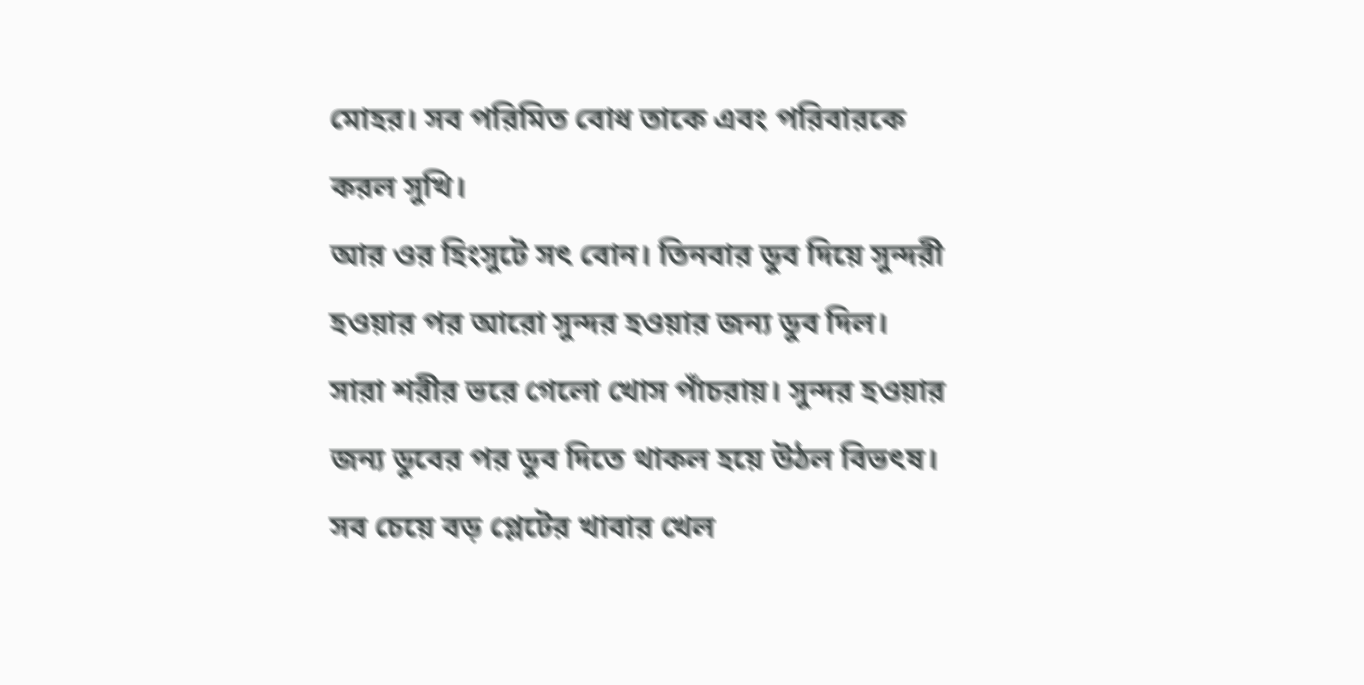মোহর। সব পরিমিত বোধ তাকে এবং পরিবারকে করল সুখি।
আর ওর হিংসুটে সৎ বোন। তিনবার ডুব দিয়ে সুন্দরী হওয়ার পর আরো সুন্দর হওয়ার জন্য ডুব দিল। সারা শরীর ভরে গেলো খোস পাঁচরায়। সুন্দর হওয়ার জন্য ডুবের পর ডুব দিতে থাকল হয়ে উঠল বিভৎষ। সব চেয়ে বড় প্লেটের খাবার খেল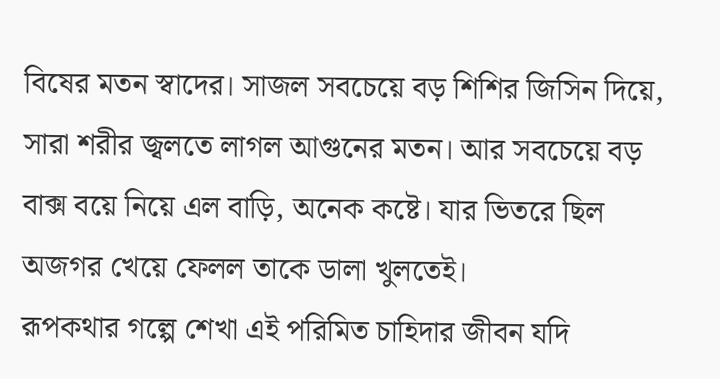বিষের মতন স্বাদের। সাজল সবচেয়ে বড় শিশির জিসিন দিয়ে, সারা শরীর জ্বলতে লাগল আগুনের মতন। আর সবচেয়ে বড় বাক্স বয়ে নিয়ে এল বাড়ি, অনেক কষ্টে। যার ভিতরে ছিল অজগর খেয়ে ফেলল তাকে ডালা খুলতেই।
রূপকথার গল্পে শেখা এই পরিমিত চাহিদার জীবন যদি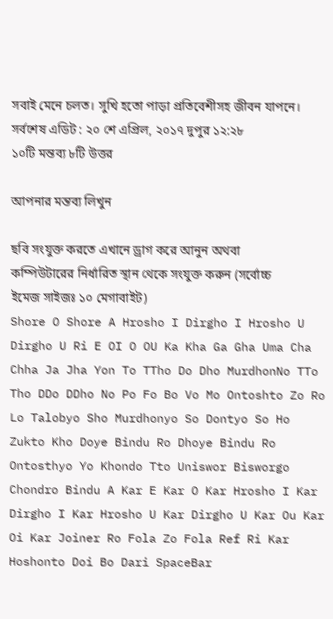সবাই মেনে চলত। সুখি হতো পাড়া প্রতিবেশীসহ জীবন যাপনে।
সর্বশেষ এডিট : ২০ শে এপ্রিল, ২০১৭ দুপুর ১২:২৮
১০টি মন্তব্য ৮টি উত্তর

আপনার মন্তব্য লিখুন

ছবি সংযুক্ত করতে এখানে ড্রাগ করে আনুন অথবা কম্পিউটারের নির্ধারিত স্থান থেকে সংযুক্ত করুন (সর্বোচ্চ ইমেজ সাইজঃ ১০ মেগাবাইট)
Shore O Shore A Hrosho I Dirgho I Hrosho U Dirgho U Ri E OI O OU Ka Kha Ga Gha Uma Cha Chha Ja Jha Yon To TTho Do Dho MurdhonNo TTo Tho DDo DDho No Po Fo Bo Vo Mo Ontoshto Zo Ro Lo Talobyo Sho Murdhonyo So Dontyo So Ho Zukto Kho Doye Bindu Ro Dhoye Bindu Ro Ontosthyo Yo Khondo Tto Uniswor Bisworgo Chondro Bindu A Kar E Kar O Kar Hrosho I Kar Dirgho I Kar Hrosho U Kar Dirgho U Kar Ou Kar Oi Kar Joiner Ro Fola Zo Fola Ref Ri Kar Hoshonto Doi Bo Dari SpaceBar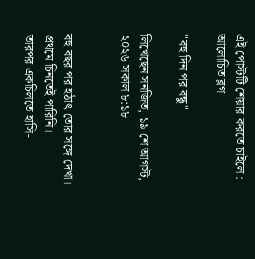এই পোস্টটি শেয়ার করতে চাইলে :
আলোচিত ব্লগ

"বহু দিন পর বন্ধু"

লিখেছেন সনজিত, ১৯ শে আগস্ট, ২০২৬ সকাল ৮:১৮


বহু বছর পর হঠাৎ তোর সঙ্গে দেখা।
প্রথমে চিনতেই পারিনি।
তারপর একচিলতে হাসি-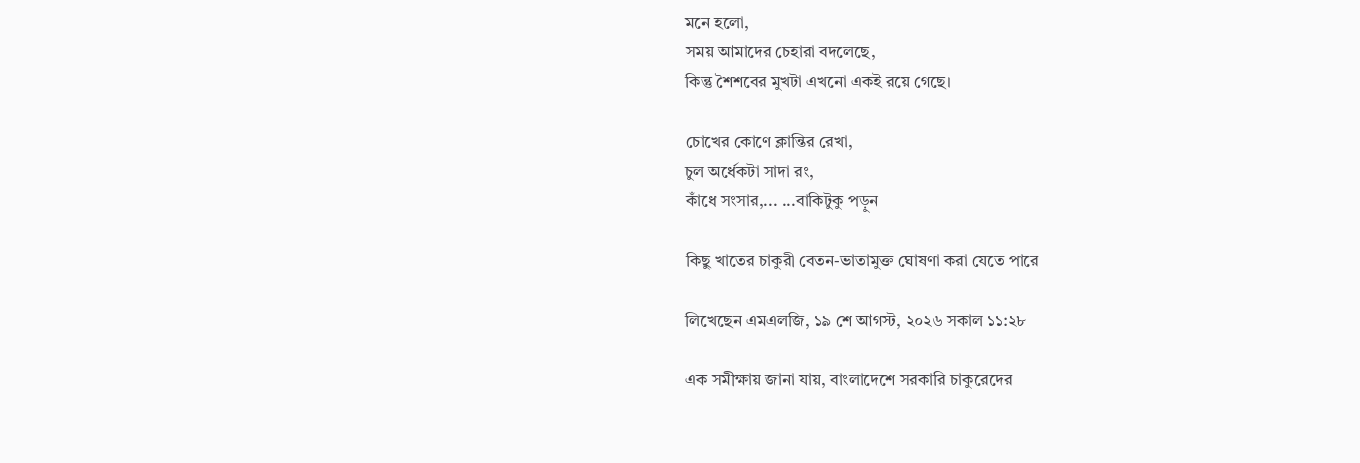মনে হলো,
সময় আমাদের চেহারা বদলেছে,
কিন্তু শৈশবের মুখটা এখনো একই রয়ে গেছে।

চোখের কোণে ক্লান্তির রেখা,
চুল অর্ধেকটা সাদা রং,
কাঁধে সংসার,... ...বাকিটুকু পড়ুন

কিছু খাতের চাকুরী বেতন-ভাতামুক্ত ঘোষণা করা যেতে পারে

লিখেছেন এমএলজি, ১৯ শে আগস্ট, ২০২৬ সকাল ১১:২৮

এক সমীক্ষায় জানা যায়, বাংলাদেশে সরকারি চাকুরেদের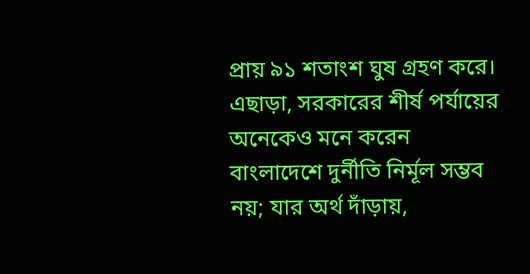প্রায় ৯১ শতাংশ ঘুষ গ্রহণ করে। এছাড়া, সরকারের শীর্ষ পর্যায়ের অনেকেও মনে করেন বাংলাদেশে দুর্নীতি নির্মূল সম্ভব নয়; যার অর্থ দাঁড়ায়,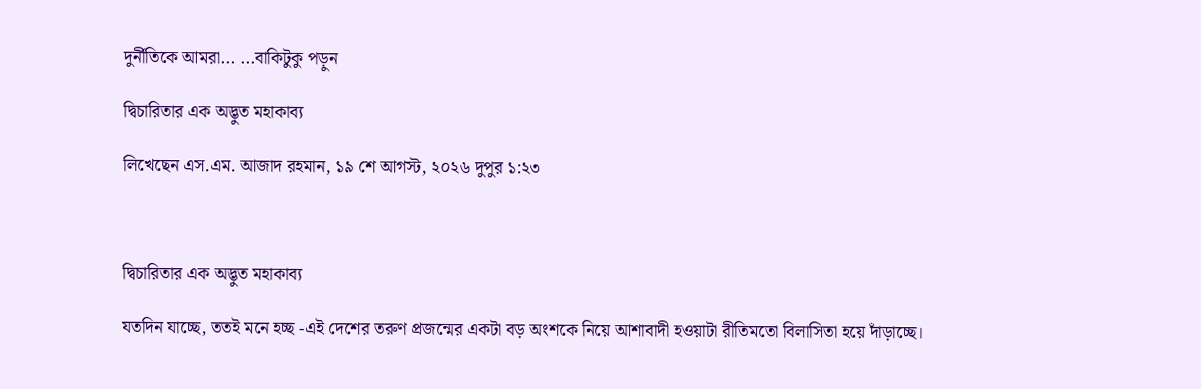দুর্নীতিকে আমরা... ...বাকিটুকু পড়ুন

দ্বিচারিতার এক অদ্ভুত মহাকাব্য

লিখেছেন এস.এম. আজাদ রহমান, ১৯ শে আগস্ট, ২০২৬ দুপুর ১:২৩



দ্বিচারিতার এক অদ্ভুত মহাকাব্য

যতদিন যাচ্ছে, ততই মনে হচ্ছ -এই দেশের তরুণ প্রজন্মের একটা বড় অংশকে নিয়ে আশাবাদী হওয়াটা রীতিমতো বিলাসিতা হয়ে দাঁড়াচ্ছে।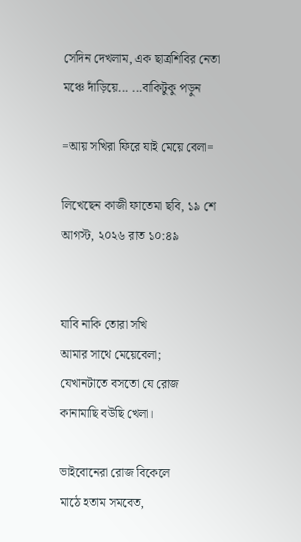সেদিন দেখলাম, এক ছাত্রশিবির নেতা মঞ্চে দাঁড়িয়ে... ...বাকিটুকু পড়ুন

=আয় সখিরা ফিরে যাই মেয়ে বেলা=

লিখেছেন কাজী ফাতেমা ছবি, ১৯ শে আগস্ট, ২০২৬ রাত ১০:৪৯


যাবি নাকি তোরা সখি
আমার সাথে মেয়েবেলা;
যেখানটাতে বসতো যে রোজ
কানামাছি বউছি খেলা।

ভাইবোনেরা রোজ বিকেলে
মাঠে হতাম সমবেত,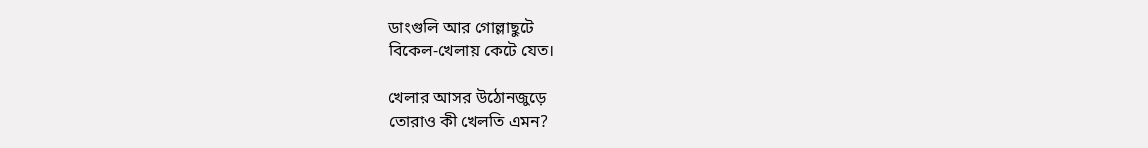ডাংগুলি আর গোল্লাছুটে
বিকেল-খেলায় কেটে যেত।

খেলার আসর উঠোনজুড়ে
তোরাও কী খেলতি এমন?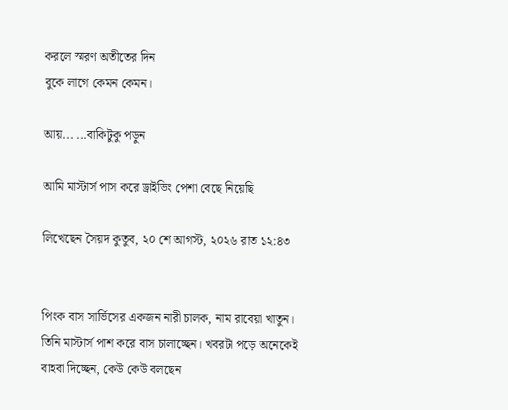করলে স্মরণ অতীতের দিন
বুকে লাগে কেমন কেমন।

আয়... ...বাকিটুকু পড়ুন

আমি মাস্টার্স পাস করে ড্রাইভিং পেশা বেছে নিয়েছি

লিখেছেন সৈয়দ কুতুব, ২০ শে আগস্ট, ২০২৬ রাত ১২:৪৩


পিংক বাস সার্ভিসের একজন নারী চালক, নাম রাবেয়া খাতুন। তিনি মাস্টার্স পাশ করে বাস চালাচ্ছেন। খবরটা পড়ে অনেকেই বাহবা দিচ্ছেন, কেউ কেউ বলছেন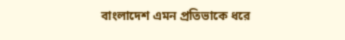বাংলাদেশ এমন প্রতিভাকে ধরে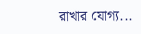রাখার যোগ্য...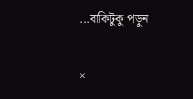...বাকিটুকু পড়ুন

×